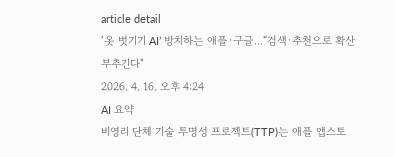article detail
‘옷 벗기기 AI’ 방치하는 애플·구글...“검색·추천으로 확산 부추긴다"
2026. 4. 16. 오후 4:24
AI 요약
비영리 단체 기술 투명성 프로젝트(TTP)는 애플 앱스토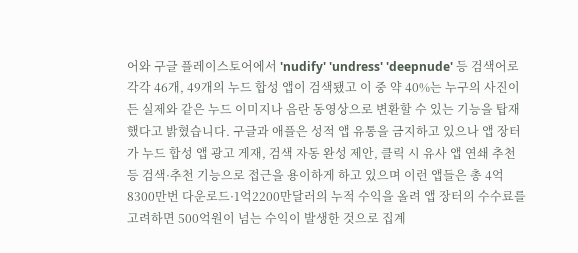어와 구글 플레이스토어에서 'nudify' 'undress' 'deepnude' 등 검색어로 각각 46개, 49개의 누드 합성 앱이 검색됐고 이 중 약 40%는 누구의 사진이든 실제와 같은 누드 이미지나 음란 동영상으로 변환할 수 있는 기능을 탑재했다고 밝혔습니다. 구글과 애플은 성적 앱 유통을 금지하고 있으나 앱 장터가 누드 합성 앱 광고 게재, 검색 자동 완성 제안, 클릭 시 유사 앱 연쇄 추천 등 검색·추천 기능으로 접근을 용이하게 하고 있으며 이런 앱들은 총 4억8300만번 다운로드·1억2200만달러의 누적 수익을 올려 앱 장터의 수수료를 고려하면 500억원이 넘는 수익이 발생한 것으로 집계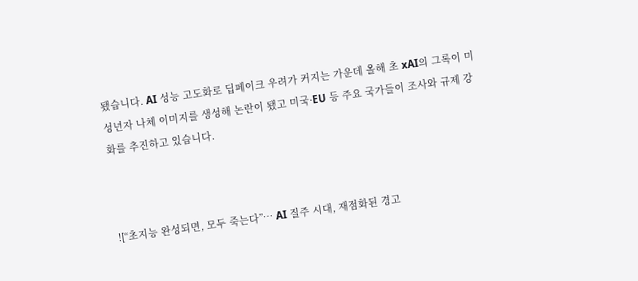됐습니다. AI 성능 고도화로 딥페이크 우려가 커지는 가운데 올해 초 xAI의 그록이 미성년자 나체 이미지를 생성해 논란이 됐고 미국·EU 등 주요 국가들이 조사와 규제 강화를 추진하고 있습니다.



![“초지능 완성되면, 모두 죽는다”… AI 질주 시대, 재점화된 경고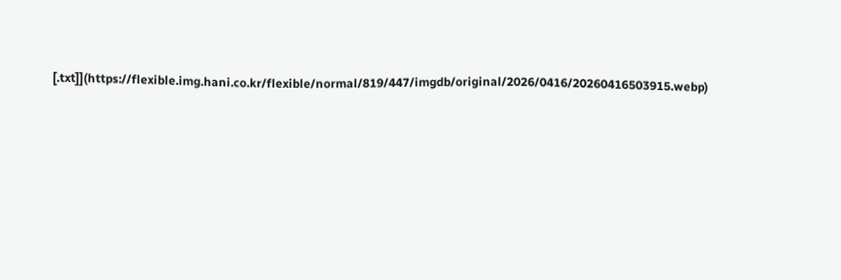[.txt]](https://flexible.img.hani.co.kr/flexible/normal/819/447/imgdb/original/2026/0416/20260416503915.webp)